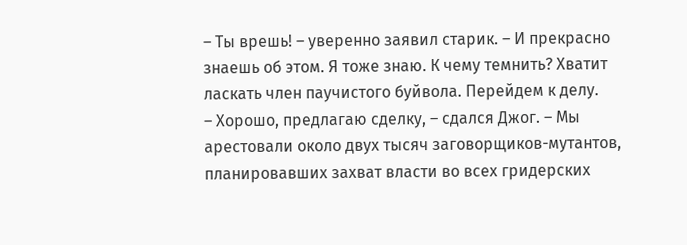– Ты врешь! – уверенно заявил старик. – И прекрасно знаешь об этом. Я тоже знаю. К чему темнить? Хватит ласкать член паучистого буйвола. Перейдем к делу.
– Хорошо, предлагаю сделку, – сдался Джог. – Мы арестовали около двух тысяч заговорщиков-мутантов, планировавших захват власти во всех гридерских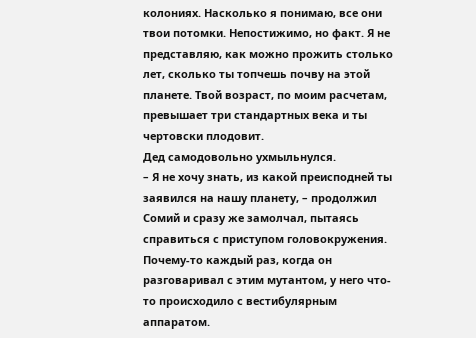колониях. Насколько я понимаю, все они твои потомки. Непостижимо, но факт. Я не представляю, как можно прожить столько лет, сколько ты топчешь почву на этой планете. Твой возраст, по моим расчетам, превышает три стандартных века и ты чертовски плодовит.
Дед самодовольно ухмыльнулся.
– Я не хочу знать, из какой преисподней ты заявился на нашу планету, – продолжил Сомий и сразу же замолчал, пытаясь справиться с приступом головокружения. Почему-то каждый раз, когда он разговаривал с этим мутантом, у него что-то происходило с вестибулярным аппаратом.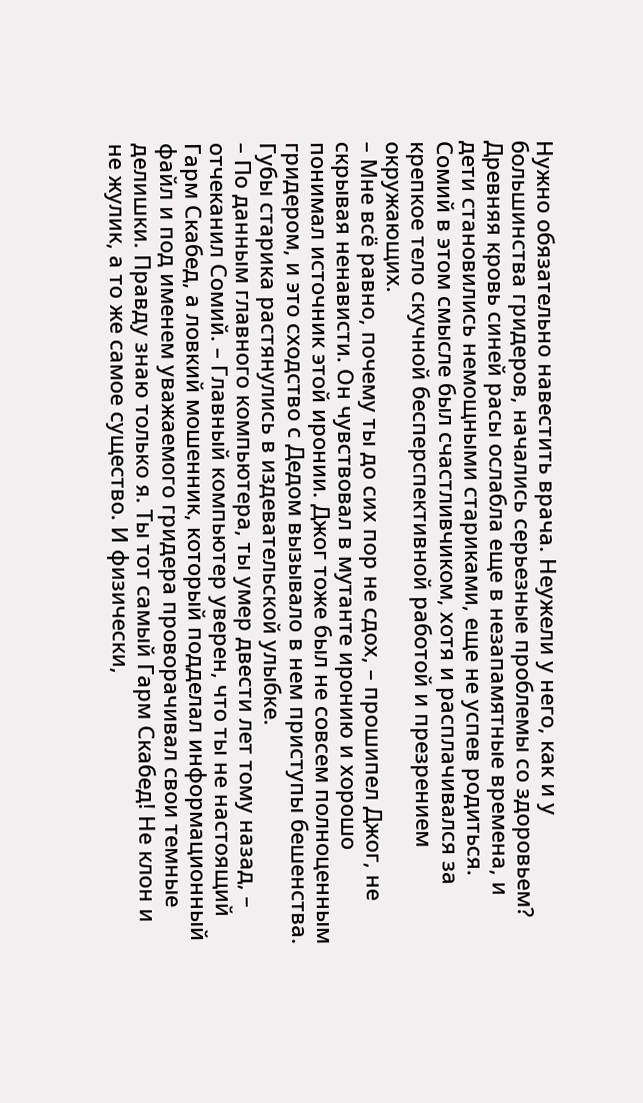Нужно обязательно навестить врача. Неужели у него, как и у большинства гридеров, начались серьезные проблемы со здоровьем? Древняя кровь синей расы ослабла еще в незапамятные времена, и дети становились немощными стариками, еще не успев родиться. Сомий в этом смысле был счастливчиком, хотя и расплачивался за крепкое тело скучной бесперспективной работой и презрением окружающих.
– Мне всё равно, почему ты до сих пор не сдох, – прошипел Джог, не скрывая ненависти. Он чувствовал в мутанте иронию и хорошо понимал источник этой иронии. Джог тоже был не совсем полноценным гридером, и это сходство с Дедом вызывало в нем приступы бешенства.
Губы старика растянулись в издевательской улыбке.
– По данным главного компьютера, ты умер двести лет тому назад, – отчеканил Сомий. – Главный компьютер уверен, что ты не настоящий Гарм Скабед, а ловкий мошенник, который подделал информационный файл и под именем уважаемого гридера проворачивал свои темные делишки. Правду знаю только я. Ты тот самый Гарм Скабед! Не клон и не жулик, а то же самое существо. И физически,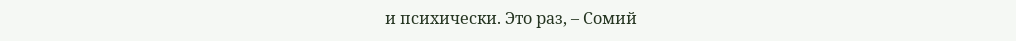и психически. Это раз, – Сомий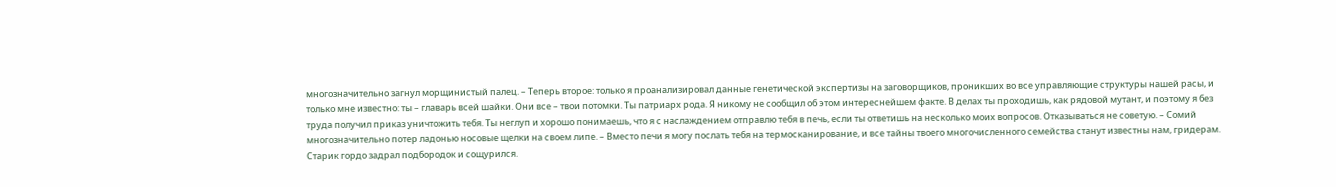многозначительно загнул морщинистый палец. – Теперь второе: только я проанализировал данные генетической экспертизы на заговорщиков, проникших во все управляющие структуры нашей расы, и только мне известно: ты – главарь всей шайки. Они все – твои потомки. Ты патриарх рода. Я никому не сообщил об этом интереснейшем факте. В делах ты проходишь, как рядовой мутант, и поэтому я без труда получил приказ уничтожить тебя. Ты неглуп и хорошо понимаешь, что я с наслаждением отправлю тебя в печь, если ты ответишь на несколько моих вопросов. Отказываться не советую. – Сомий многозначительно потер ладонью носовые щелки на своем липе. – Вместо печи я могу послать тебя на термосканирование, и все тайны твоего многочисленного семейства станут известны нам, гридерам.
Старик гордо задрал подбородок и сощурился.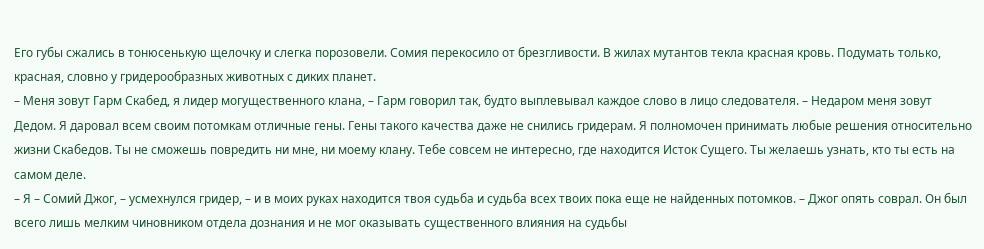Его губы сжались в тонюсенькую щелочку и слегка порозовели. Сомия перекосило от брезгливости. В жилах мутантов текла красная кровь. Подумать только, красная, словно у гридерообразных животных с диких планет.
– Меня зовут Гарм Скабед, я лидер могущественного клана, – Гарм говорил так, будто выплевывал каждое слово в лицо следователя. – Недаром меня зовут Дедом. Я даровал всем своим потомкам отличные гены. Гены такого качества даже не снились гридерам. Я полномочен принимать любые решения относительно жизни Скабедов. Ты не сможешь повредить ни мне, ни моему клану. Тебе совсем не интересно, где находится Исток Сущего. Ты желаешь узнать, кто ты есть на самом деле.
– Я – Сомий Джог, – усмехнулся гридер, – и в моих руках находится твоя судьба и судьба всех твоих пока еще не найденных потомков. – Джог опять соврал. Он был всего лишь мелким чиновником отдела дознания и не мог оказывать существенного влияния на судьбы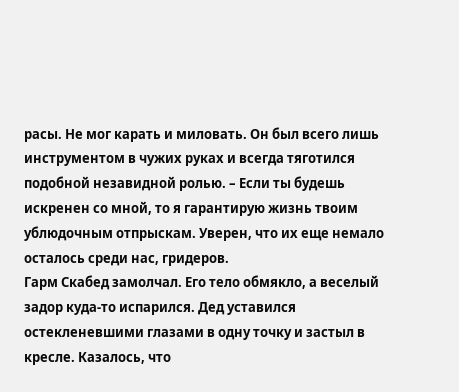расы. Не мог карать и миловать. Он был всего лишь инструментом в чужих руках и всегда тяготился подобной незавидной ролью. – Если ты будешь искренен со мной, то я гарантирую жизнь твоим ублюдочным отпрыскам. Уверен, что их еще немало осталось среди нас, гридеров.
Гарм Скабед замолчал. Его тело обмякло, а веселый задор куда-то испарился. Дед уставился остекленевшими глазами в одну точку и застыл в кресле. Казалось, что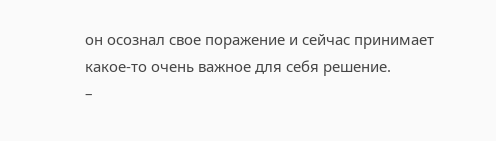он осознал свое поражение и сейчас принимает какое-то очень важное для себя решение.
–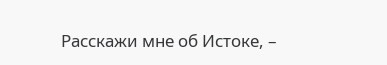Расскажи мне об Истоке, –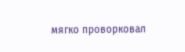мягко проворковал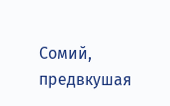Сомий, предвкушая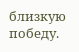близкую победу.